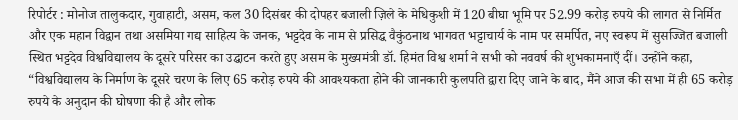रिपोर्टर : मोनोज तालुकदार, गुवाहाटी, असम, कल 30 दिसंबर की दोपहर बजाली ज़िले के मेधिकुशी में 120 बीघा भूमि पर 52.99 करोड़ रुपये की लागत से निर्मित और एक महान विद्वान तथा असमिया गद्य साहित्य के जनक, भट्टदेव के नाम से प्रसिद्ध वैकुंठनाथ भागवत भट्टाचार्य के नाम पर समर्पित, नए स्वरूप में सुसज्जित बजाली स्थित भट्टदेव विश्वविद्यालय के दूसरे परिसर का उद्घाटन करते हुए असम के मुख्यमंत्री डॉ. हिमंत विश्व शर्मा ने सभी को नववर्ष की शुभकामनाएँ दीं। उन्होंने कहा, “विश्वविद्यालय के निर्माण के दूसरे चरण के लिए 65 करोड़ रुपये की आवश्यकता होने की जानकारी कुलपति द्वारा दिए जाने के बाद, मैंने आज की सभा में ही 65 करोड़ रुपये के अनुदान की घोषणा की है और लोक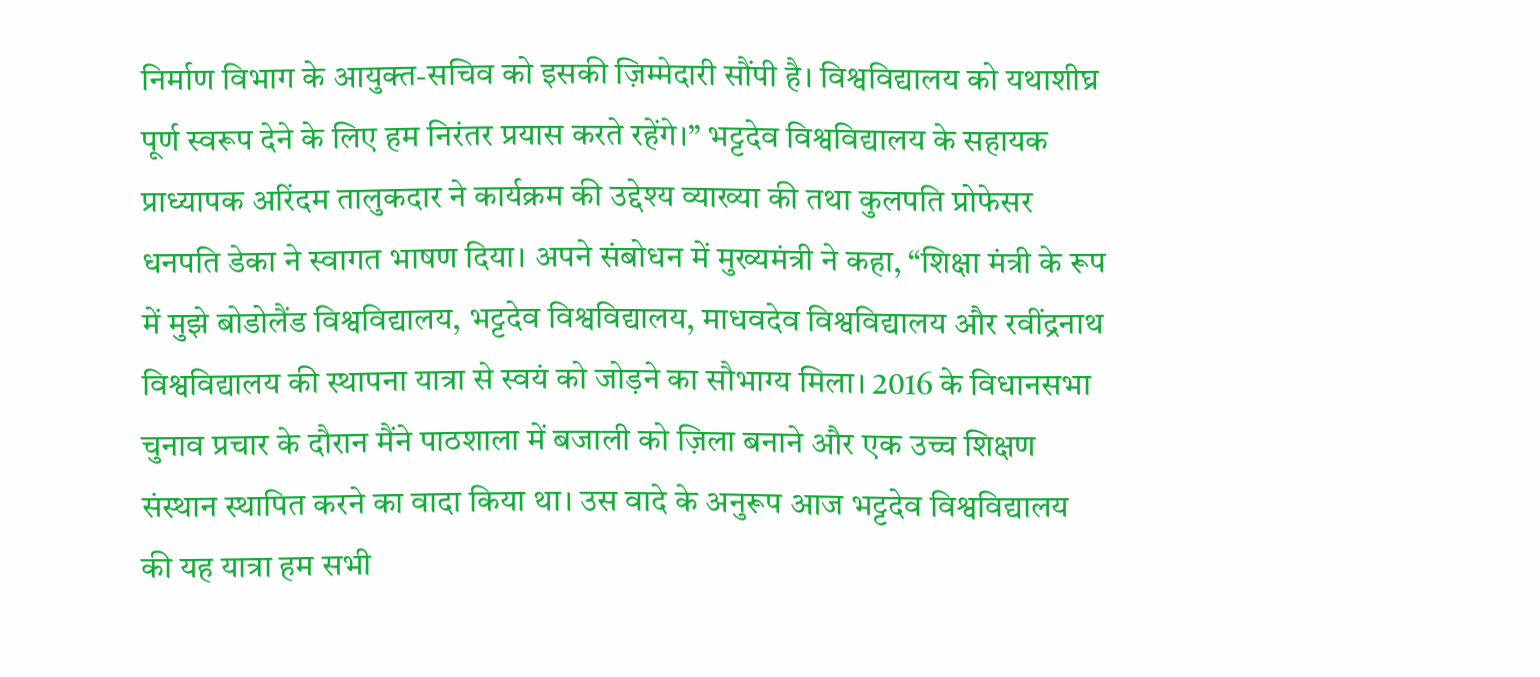निर्माण विभाग के आयुक्त-सचिव को इसकी ज़िम्मेदारी सौंपी है। विश्वविद्यालय को यथाशीघ्र पूर्ण स्वरूप देने के लिए हम निरंतर प्रयास करते रहेंगे।” भट्टदेव विश्वविद्यालय के सहायक प्राध्यापक अरिंदम तालुकदार ने कार्यक्रम की उद्देश्य व्याख्या की तथा कुलपति प्रोफेसर धनपति डेका ने स्वागत भाषण दिया। अपने संबोधन में मुख्यमंत्री ने कहा, “शिक्षा मंत्री के रूप में मुझे बोडोलैंड विश्वविद्यालय, भट्टदेव विश्वविद्यालय, माधवदेव विश्वविद्यालय और रवींद्रनाथ विश्वविद्यालय की स्थापना यात्रा से स्वयं को जोड़ने का सौभाग्य मिला। 2016 के विधानसभा चुनाव प्रचार के दौरान मैंने पाठशाला में बजाली को ज़िला बनाने और एक उच्च शिक्षण संस्थान स्थापित करने का वादा किया था। उस वादे के अनुरूप आज भट्टदेव विश्वविद्यालय की यह यात्रा हम सभी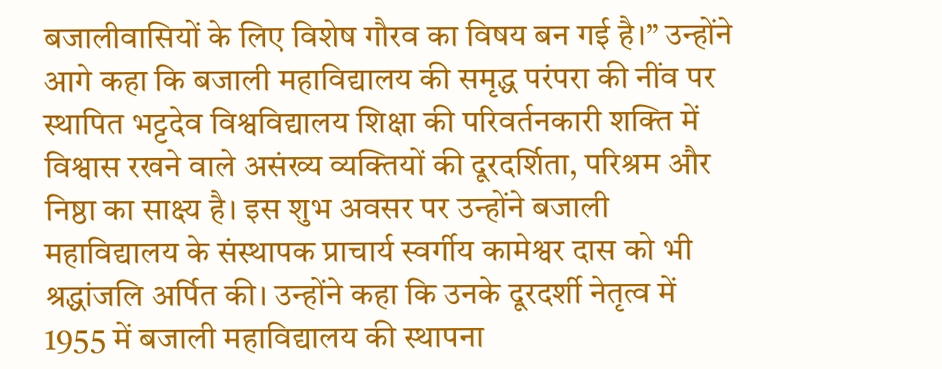बजालीवासियों के लिए विशेष गौरव का विषय बन गई है।” उन्होंने आगे कहा कि बजाली महाविद्यालय की समृद्ध परंपरा की नींव पर स्थापित भट्टदेव विश्वविद्यालय शिक्षा की परिवर्तनकारी शक्ति में विश्वास रखने वाले असंख्य व्यक्तियों की दूरदर्शिता, परिश्रम और निष्ठा का साक्ष्य है। इस शुभ अवसर पर उन्होंने बजाली महाविद्यालय के संस्थापक प्राचार्य स्वर्गीय कामेश्वर दास को भी श्रद्धांजलि अर्पित की। उन्होंने कहा कि उनके दूरदर्शी नेतृत्व में 1955 में बजाली महाविद्यालय की स्थापना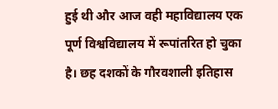हुई थी और आज वही महाविद्यालय एक पूर्ण विश्वविद्यालय में रूपांतरित हो चुका है। छह दशकों के गौरवशाली इतिहास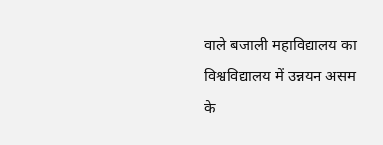वाले बजाली महाविद्यालय का विश्वविद्यालय में उन्नयन असम के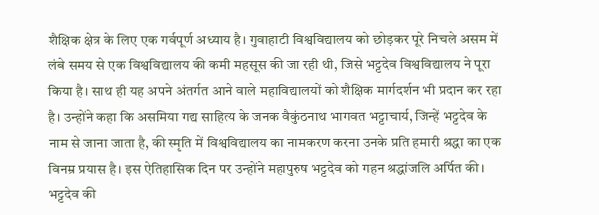शैक्षिक क्षेत्र के लिए एक गर्वपूर्ण अध्याय है। गुवाहाटी विश्वविद्यालय को छोड़कर पूरे निचले असम में लंबे समय से एक विश्वविद्यालय की कमी महसूस की जा रही थी, जिसे भट्टदेव विश्वविद्यालय ने पूरा किया है। साथ ही यह अपने अंतर्गत आने वाले महाविद्यालयों को शैक्षिक मार्गदर्शन भी प्रदान कर रहा है। उन्होंने कहा कि असमिया गद्य साहित्य के जनक वैकुंठनाथ भागवत भट्टाचार्य, जिन्हें भट्टदेव के नाम से जाना जाता है, की स्मृति में विश्वविद्यालय का नामकरण करना उनके प्रति हमारी श्रद्धा का एक विनम्र प्रयास है। इस ऐतिहासिक दिन पर उन्होंने महापुरुष भट्टदेव को गहन श्रद्धांजलि अर्पित की। भट्टदेव की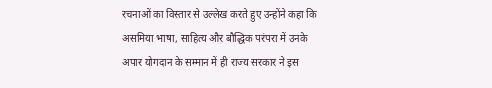रचनाओं का विस्तार से उल्लेख करते हुए उन्होंने कहा कि असमिया भाषा, साहित्य और बौद्धिक परंपरा में उनके अपार योगदान के सम्मान में ही राज्य सरकार ने इस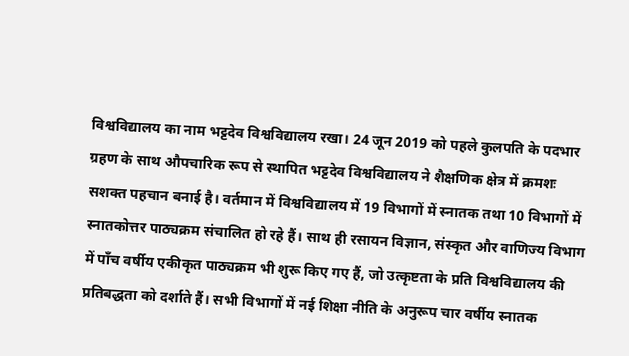विश्वविद्यालय का नाम भट्टदेव विश्वविद्यालय रखा। 24 जून 2019 को पहले कुलपति के पदभार ग्रहण के साथ औपचारिक रूप से स्थापित भट्टदेव विश्वविद्यालय ने शैक्षणिक क्षेत्र में क्रमशः सशक्त पहचान बनाई है। वर्तमान में विश्वविद्यालय में 19 विभागों में स्नातक तथा 10 विभागों में स्नातकोत्तर पाठ्यक्रम संचालित हो रहे हैं। साथ ही रसायन विज्ञान, संस्कृत और वाणिज्य विभाग में पाँच वर्षीय एकीकृत पाठ्यक्रम भी शुरू किए गए हैं, जो उत्कृष्टता के प्रति विश्वविद्यालय की प्रतिबद्धता को दर्शाते हैं। सभी विभागों में नई शिक्षा नीति के अनुरूप चार वर्षीय स्नातक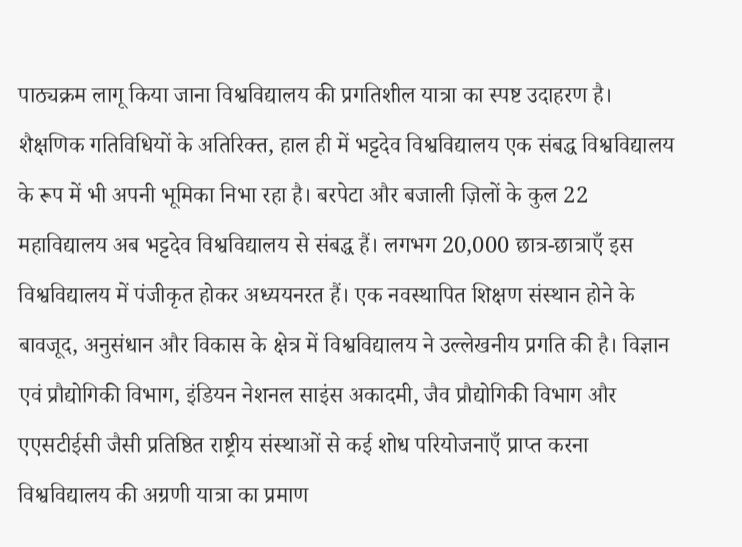पाठ्यक्रम लागू किया जाना विश्वविद्यालय की प्रगतिशील यात्रा का स्पष्ट उदाहरण है। शैक्षणिक गतिविधियों के अतिरिक्त, हाल ही में भट्टदेव विश्वविद्यालय एक संबद्ध विश्वविद्यालय के रूप में भी अपनी भूमिका निभा रहा है। बरपेटा और बजाली ज़िलों के कुल 22 महाविद्यालय अब भट्टदेव विश्वविद्यालय से संबद्ध हैं। लगभग 20,000 छात्र-छात्राएँ इस विश्वविद्यालय में पंजीकृत होकर अध्ययनरत हैं। एक नवस्थापित शिक्षण संस्थान होने के बावजूद, अनुसंधान और विकास के क्षेत्र में विश्वविद्यालय ने उल्लेखनीय प्रगति की है। विज्ञान एवं प्रौद्योगिकी विभाग, इंडियन नेशनल साइंस अकादमी, जैव प्रौद्योगिकी विभाग और एएसटीईसी जैसी प्रतिष्ठित राष्ट्रीय संस्थाओं से कई शोध परियोजनाएँ प्राप्त करना विश्वविद्यालय की अग्रणी यात्रा का प्रमाण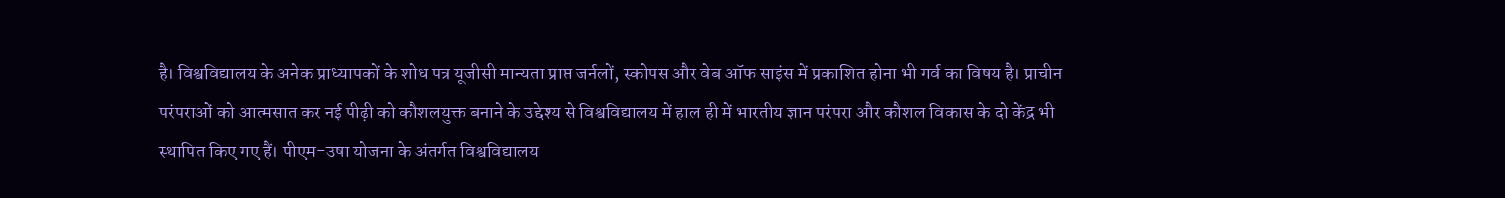है। विश्वविद्यालय के अनेक प्राध्यापकों के शोध पत्र यूजीसी मान्यता प्राप्त जर्नलों, स्कोपस और वेब ऑफ साइंस में प्रकाशित होना भी गर्व का विषय है। प्राचीन परंपराओं को आत्मसात कर नई पीढ़ी को कौशलयुक्त बनाने के उद्देश्य से विश्वविद्यालय में हाल ही में भारतीय ज्ञान परंपरा और कौशल विकास के दो केंद्र भी स्थापित किए गए हैं। पीएम-उषा योजना के अंतर्गत विश्वविद्यालय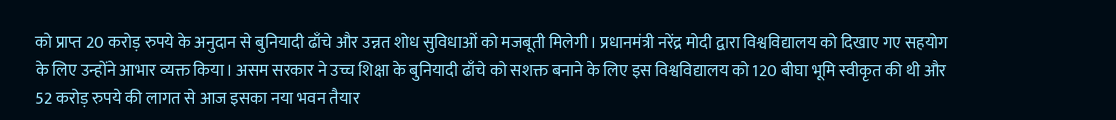को प्राप्त 20 करोड़ रुपये के अनुदान से बुनियादी ढाँचे और उन्नत शोध सुविधाओं को मजबूती मिलेगी। प्रधानमंत्री नरेंद्र मोदी द्वारा विश्वविद्यालय को दिखाए गए सहयोग के लिए उन्होंने आभार व्यक्त किया। असम सरकार ने उच्च शिक्षा के बुनियादी ढाँचे को सशक्त बनाने के लिए इस विश्वविद्यालय को 120 बीघा भूमि स्वीकृत की थी और 52 करोड़ रुपये की लागत से आज इसका नया भवन तैयार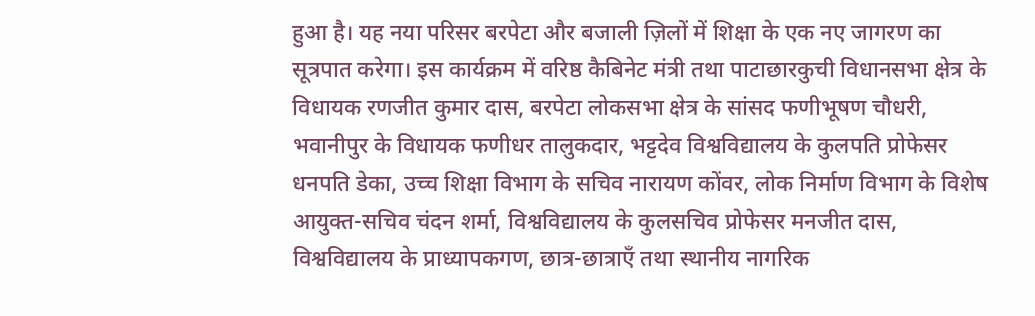हुआ है। यह नया परिसर बरपेटा और बजाली ज़िलों में शिक्षा के एक नए जागरण का सूत्रपात करेगा। इस कार्यक्रम में वरिष्ठ कैबिनेट मंत्री तथा पाटाछारकुची विधानसभा क्षेत्र के विधायक रणजीत कुमार दास, बरपेटा लोकसभा क्षेत्र के सांसद फणीभूषण चौधरी, भवानीपुर के विधायक फणीधर तालुकदार, भट्टदेव विश्वविद्यालय के कुलपति प्रोफेसर धनपति डेका, उच्च शिक्षा विभाग के सचिव नारायण कोंवर, लोक निर्माण विभाग के विशेष आयुक्त-सचिव चंदन शर्मा, विश्वविद्यालय के कुलसचिव प्रोफेसर मनजीत दास, विश्वविद्यालय के प्राध्यापकगण, छात्र-छात्राएँ तथा स्थानीय नागरिक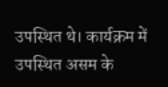उपस्थित थे। कार्यक्रम में उपस्थित असम के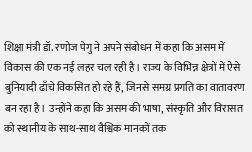शिक्षा मंत्री डॉ. रणोज पेगु ने अपने संबोधन में कहा कि असम में विकास की एक नई लहर चल रही है। राज्य के विभिन्न क्षेत्रों में ऐसे बुनियादी ढाँचे विकसित हो रहे हैं, जिनसे समग्र प्रगति का वातावरण बन रहा है। उन्होंने कहा कि असम की भाषा, संस्कृति और विरासत को स्थानीय के साथ-साथ वैश्विक मानकों तक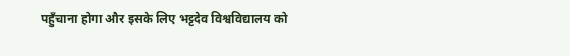पहुँचाना होगा और इसके लिए भट्टदेव विश्वविद्यालय को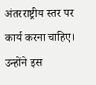अंतरराष्ट्रीय स्तर पर कार्य करना चाहिए। उन्होंने इस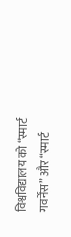विश्वविद्यालय को “स्मार्ट गवर्नेंस” और “स्मार्ट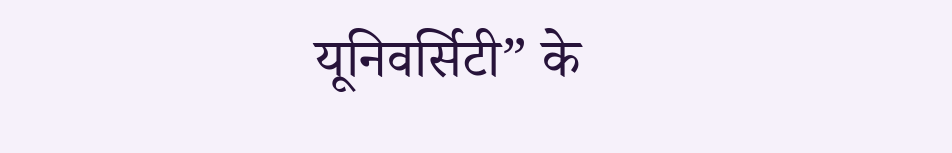यूनिवर्सिटी” के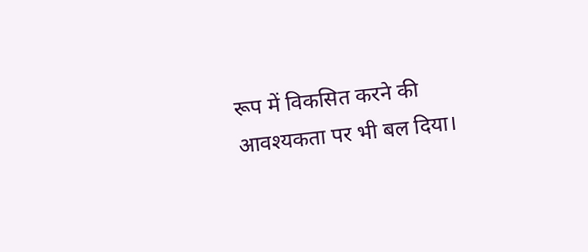रूप में विकसित करने की आवश्यकता पर भी बल दिया।